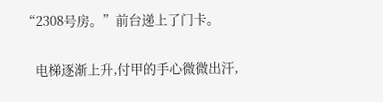“2308号房。”前台递上了门卡。

    电梯逐渐上升,付甲的手心微微出汗,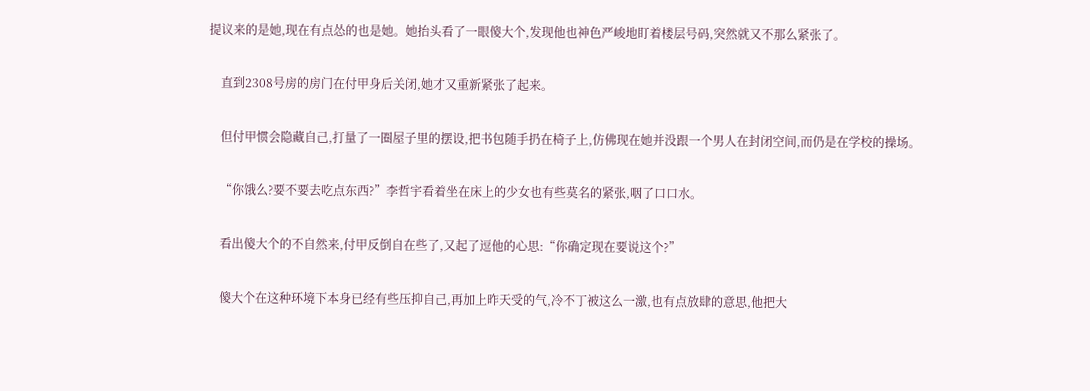提议来的是她,现在有点怂的也是她。她抬头看了一眼傻大个,发现他也神色严峻地盯着楼层号码,突然就又不那么紧张了。

    直到2308号房的房门在付甲身后关闭,她才又重新紧张了起来。

    但付甲惯会隐藏自己,打量了一圈屋子里的摆设,把书包随手扔在椅子上,仿佛现在她并没跟一个男人在封闭空间,而仍是在学校的操场。

    “你饿么?要不要去吃点东西?”李哲宇看着坐在床上的少女也有些莫名的紧张,咽了口口水。

    看出傻大个的不自然来,付甲反倒自在些了,又起了逗他的心思:“你确定现在要说这个?”

    傻大个在这种环境下本身已经有些压抑自己,再加上昨天受的气,冷不丁被这么一激,也有点放肆的意思,他把大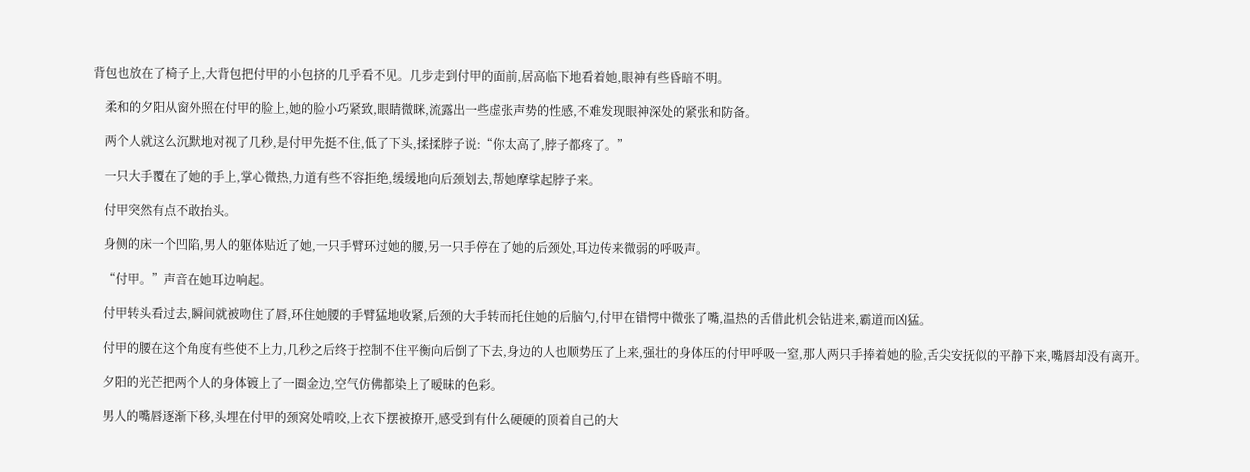背包也放在了椅子上,大背包把付甲的小包挤的几乎看不见。几步走到付甲的面前,居高临下地看着她,眼神有些昏暗不明。

    柔和的夕阳从窗外照在付甲的脸上,她的脸小巧紧致,眼睛微眯,流露出一些虚张声势的性感,不难发现眼神深处的紧张和防备。

    两个人就这么沉默地对视了几秒,是付甲先挺不住,低了下头,揉揉脖子说:“你太高了,脖子都疼了。”

    一只大手覆在了她的手上,掌心微热,力道有些不容拒绝,缓缓地向后颈划去,帮她摩挲起脖子来。

    付甲突然有点不敢抬头。

    身侧的床一个凹陷,男人的躯体贴近了她,一只手臂环过她的腰,另一只手停在了她的后颈处,耳边传来微弱的呼吸声。

    “付甲。”声音在她耳边响起。

    付甲转头看过去,瞬间就被吻住了唇,环住她腰的手臂猛地收紧,后颈的大手转而托住她的后脑勺,付甲在错愕中微张了嘴,温热的舌借此机会钻进来,霸道而凶猛。

    付甲的腰在这个角度有些使不上力,几秒之后终于控制不住平衡向后倒了下去,身边的人也顺势压了上来,强壮的身体压的付甲呼吸一窒,那人两只手捧着她的脸,舌尖安抚似的平静下来,嘴唇却没有离开。

    夕阳的光芒把两个人的身体镀上了一圈金边,空气仿佛都染上了暧昧的色彩。

    男人的嘴唇逐渐下移,头埋在付甲的颈窝处啃咬,上衣下摆被撩开,感受到有什么硬硬的顶着自己的大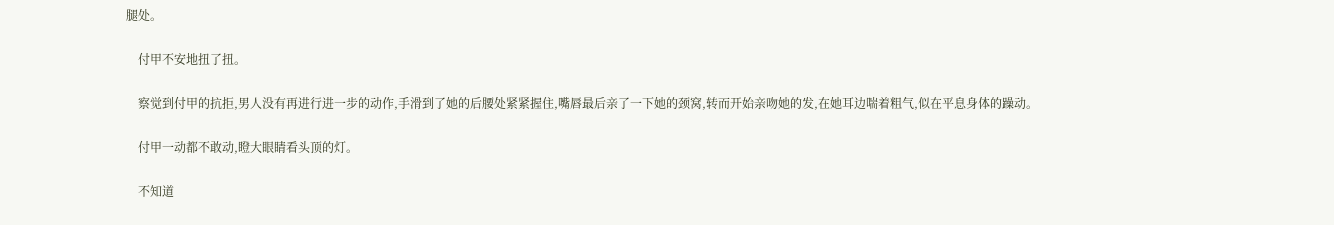腿处。

    付甲不安地扭了扭。

    察觉到付甲的抗拒,男人没有再进行进一步的动作,手滑到了她的后腰处紧紧握住,嘴唇最后亲了一下她的颈窝,转而开始亲吻她的发,在她耳边喘着粗气,似在平息身体的躁动。

    付甲一动都不敢动,瞪大眼睛看头顶的灯。

    不知道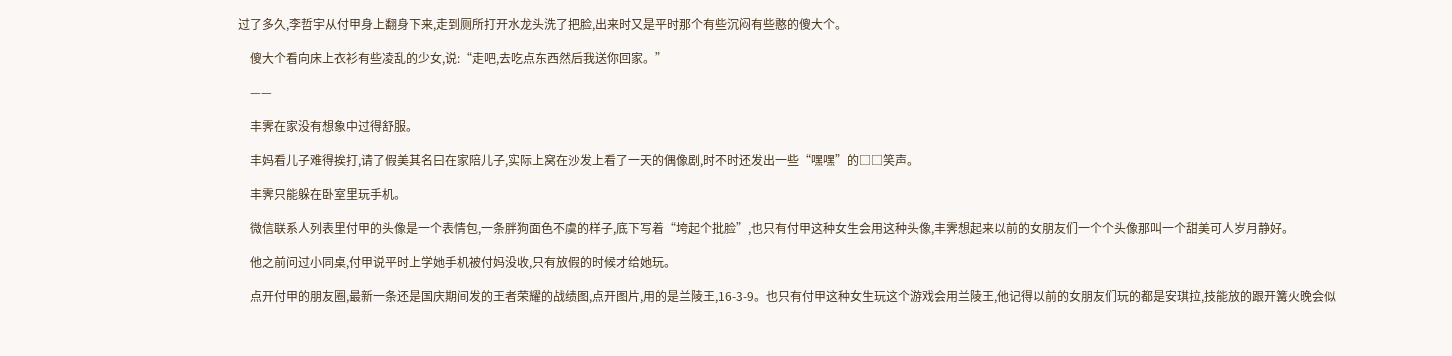过了多久,李哲宇从付甲身上翻身下来,走到厕所打开水龙头洗了把脸,出来时又是平时那个有些沉闷有些憨的傻大个。

    傻大个看向床上衣衫有些凌乱的少女,说:“走吧,去吃点东西然后我送你回家。”

    ——

    丰霁在家没有想象中过得舒服。

    丰妈看儿子难得挨打,请了假美其名曰在家陪儿子,实际上窝在沙发上看了一天的偶像剧,时不时还发出一些“嘿嘿”的□□笑声。

    丰霁只能躲在卧室里玩手机。

    微信联系人列表里付甲的头像是一个表情包,一条胖狗面色不虞的样子,底下写着“垮起个批脸”,也只有付甲这种女生会用这种头像,丰霁想起来以前的女朋友们一个个头像那叫一个甜美可人岁月静好。

    他之前问过小同桌,付甲说平时上学她手机被付妈没收,只有放假的时候才给她玩。

    点开付甲的朋友圈,最新一条还是国庆期间发的王者荣耀的战绩图,点开图片,用的是兰陵王,16-3-9。也只有付甲这种女生玩这个游戏会用兰陵王,他记得以前的女朋友们玩的都是安琪拉,技能放的跟开篝火晚会似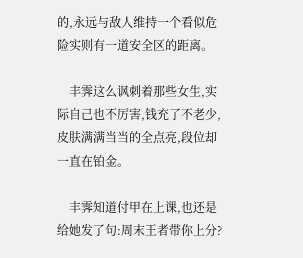的,永远与敌人维持一个看似危险实则有一道安全区的距离。

    丰霁这么讽刺着那些女生,实际自己也不厉害,钱充了不老少,皮肤满满当当的全点亮,段位却一直在铂金。

    丰霁知道付甲在上课,也还是给她发了句:周末王者带你上分?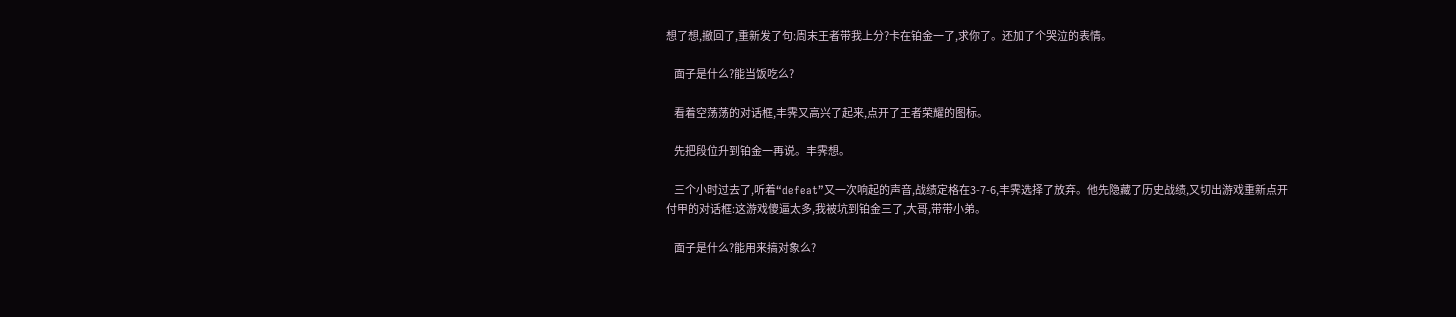想了想,撤回了,重新发了句:周末王者带我上分?卡在铂金一了,求你了。还加了个哭泣的表情。

    面子是什么?能当饭吃么?

    看着空荡荡的对话框,丰霁又高兴了起来,点开了王者荣耀的图标。

    先把段位升到铂金一再说。丰霁想。

    三个小时过去了,听着“defeat”又一次响起的声音,战绩定格在3-7-6,丰霁选择了放弃。他先隐藏了历史战绩,又切出游戏重新点开付甲的对话框:这游戏傻逼太多,我被坑到铂金三了,大哥,带带小弟。

    面子是什么?能用来搞对象么?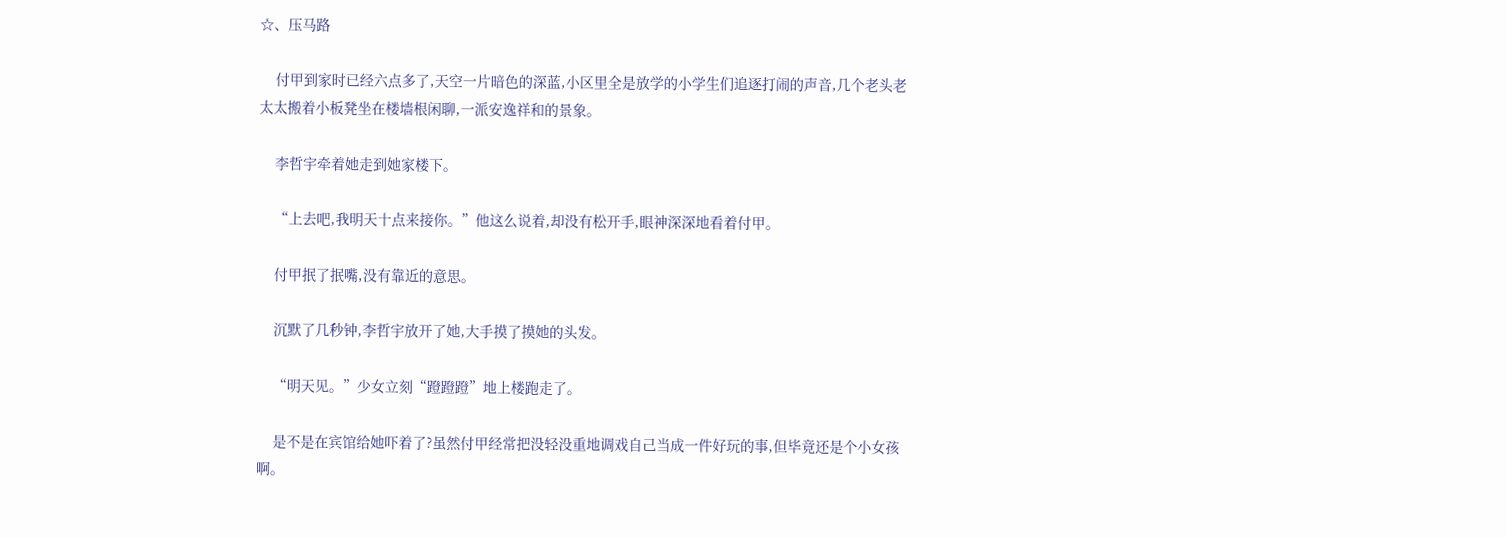☆、压马路

    付甲到家时已经六点多了,天空一片暗色的深蓝,小区里全是放学的小学生们追逐打闹的声音,几个老头老太太搬着小板凳坐在楼墙根闲聊,一派安逸祥和的景象。

    李哲宇牵着她走到她家楼下。

    “上去吧,我明天十点来接你。”他这么说着,却没有松开手,眼神深深地看着付甲。

    付甲抿了抿嘴,没有靠近的意思。

    沉默了几秒钟,李哲宇放开了她,大手摸了摸她的头发。

    “明天见。”少女立刻“蹬蹬蹬”地上楼跑走了。

    是不是在宾馆给她吓着了?虽然付甲经常把没轻没重地调戏自己当成一件好玩的事,但毕竟还是个小女孩啊。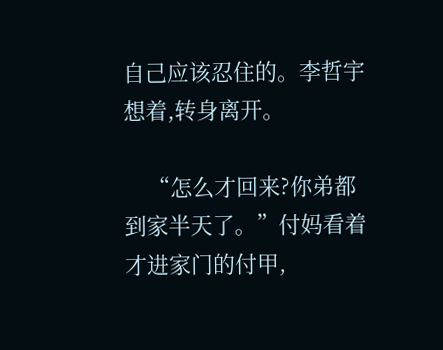自己应该忍住的。李哲宇想着,转身离开。

    “怎么才回来?你弟都到家半天了。”付妈看着才进家门的付甲,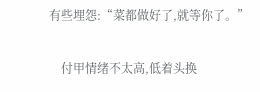有些埋怨:“菜都做好了,就等你了。”

    付甲情绪不太高,低着头换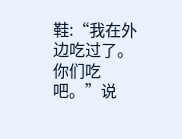鞋:“我在外边吃过了。你们吃吧。”说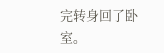完转身回了卧室。